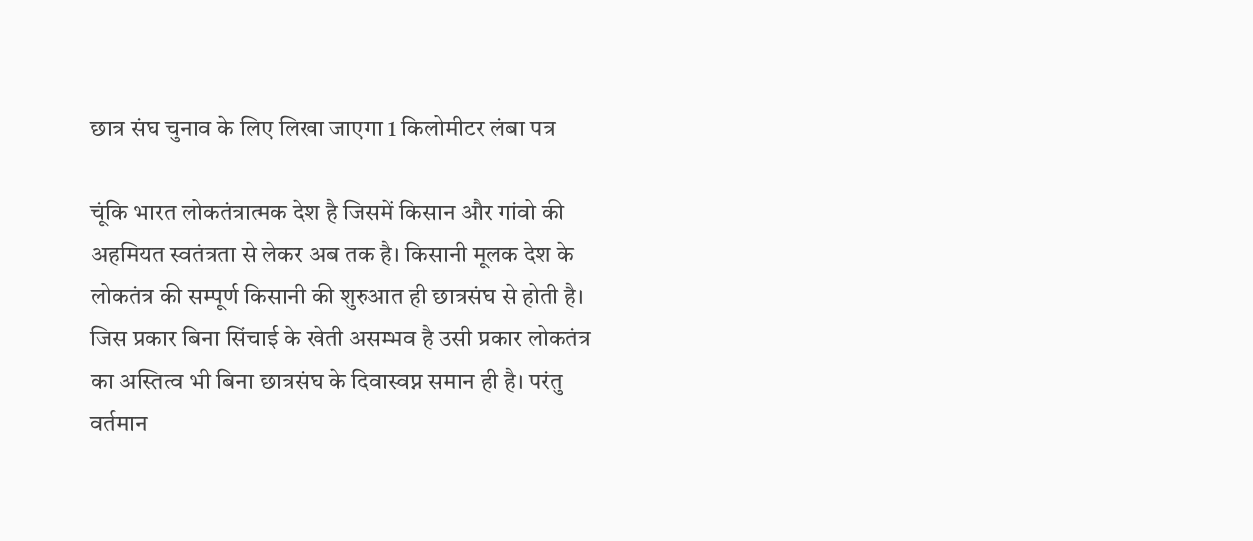छात्र संघ चुनाव के लिए लिखा जाएगा 1 किलोमीटर लंबा पत्र

चूंकि भारत लोकतंत्रात्मक देश है जिसमें किसान और गांवो की अहमियत स्वतंत्रता से लेकर अब तक है। किसानी मूलक देश के लोकतंत्र की सम्पूर्ण किसानी की शुरुआत ही छात्रसंघ से होती है। जिस प्रकार बिना सिंचाई के खेती असम्भव है उसी प्रकार लोकतंत्र का अस्तित्व भी बिना छात्रसंघ के दिवास्वप्न समान ही है। परंतु वर्तमान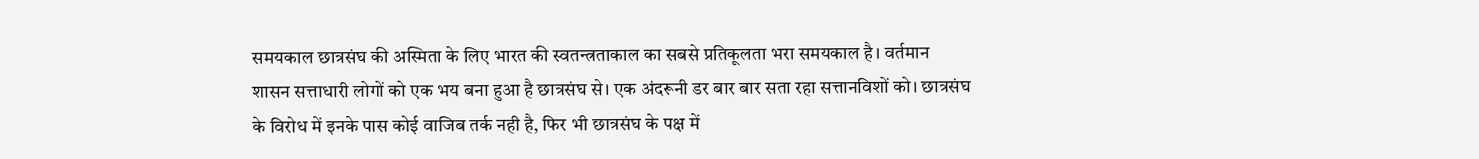समयकाल छात्रसंघ की अस्मिता के लिए भारत की स्वतन्त्रताकाल का सबसे प्रतिकूलता भरा समयकाल है। वर्तमान शासन सत्ताधारी लोगों को एक भय बना हुआ है छात्रसंघ से। एक अंदरूनी डर बार बार सता रहा सत्तानविशों को। छात्रसंघ के विरोध में इनके पास कोई वाजिब तर्क नही है, फिर भी छात्रसंघ के पक्ष में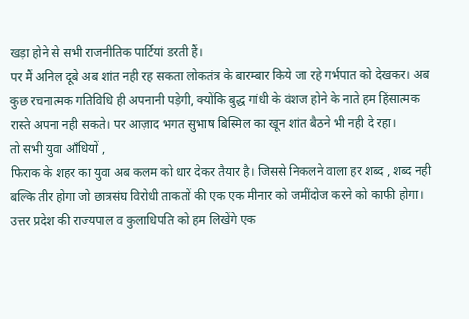खड़ा होने से सभी राजनीतिक पार्टियां डरती हैं।
पर मैं अनिल दूबे अब शांत नही रह सकता लोकतंत्र के बारम्बार किये जा रहे गर्भपात को देखकर। अब कुछ रचनात्मक गतिविधि ही अपनानी पड़ेगी, क्योंकि बुद्ध गांधी के वंशज होने के नाते हम हिंसात्मक रास्ते अपना नही सकते। पर आज़ाद भगत सुभाष बिस्मिल का खून शांत बैठने भी नही दे रहा।
तो सभी युवा आँधियों ,
फिराक के शहर का युवा अब कलम को धार देकर तैयार है। जिससे निकलने वाला हर शब्द , शब्द नही बल्कि तीर होगा जो छात्रसंघ विरोधी ताकतों की एक एक मीनार को जमींदोज करने को काफी होगा।
उत्तर प्रदेश की राज्यपाल व कुलाधिपति को हम लिखेंगे एक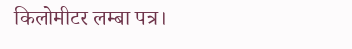किलोमीटर लम्बा पत्र।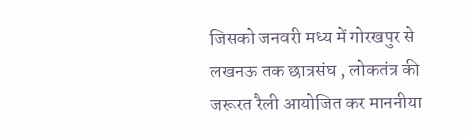जिसको जनवरी मध्य में गोरखपुर से लखनऊ तक छात्रसंघ , लोकतंत्र की जरूरत रैली आयोजित कर माननीया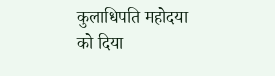कुलाधिपति महोदया को दिया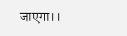जाएगा।।